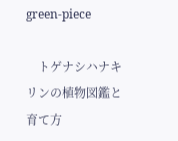green-piece

    トゲナシハナキリンの植物図鑑と育て方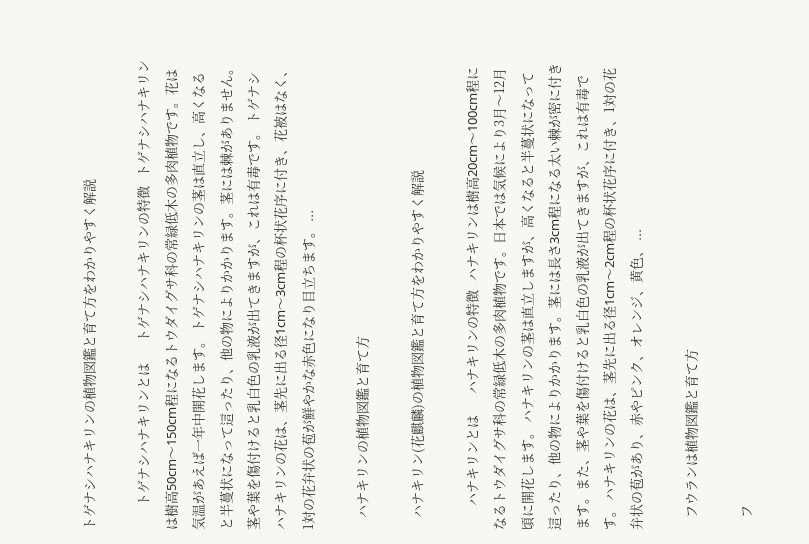トゲナシハナキリンの植物図鑑と育て方をわかりやすく解説

        トゲナシハナキリンとは       トゲナシハナキリンの特徴   トゲナシハナキリンは樹高50cm〜150cm程になるトウダイグサ科の常緑低木の多肉植物です。花は気温があえば一年中開花します。 トゲナシハナキリンの茎は直立し、高くなると半蔓状になって這ったり、他の物によりかかります。茎には棘がありません。茎や葉を傷付けると乳白色の乳液が出てきますが、これは有毒です。 トゲナシハナキリンの花は、茎先に出る径1cm〜3cm程の杯状花序に付き、花被はなく、1対の花弁状の苞が鮮やかな赤色になり目立ちます。 ...

    ハナキリンの植物図鑑と育て方

    ハナキリン(花麒麟)の植物図鑑と育て方をわかりやすく解説

        ハナキリンとは       ハナキリンの特徴   ハナキリンは樹高20cm〜100cm程になるトウダイグサ科の常緑低木の多肉植物です。日本では気候により3月〜12月頃に開花します。 ハナキリンの茎は直立しますが、高くなると半蔓状になって這ったり、他の物によりかかります。茎には長さ3cm程になる太い棘が密に付きます。また、茎や葉を傷付けると乳白色の乳液が出てきますが、これは有毒です。 ハナキリンの花は、茎先に出る径1cm〜2cm程の杯状花序に付き、1対の花弁状の苞があり、赤やピンク、オレンジ、黄色、 ...

    フウランは植物図鑑と育て方

    フ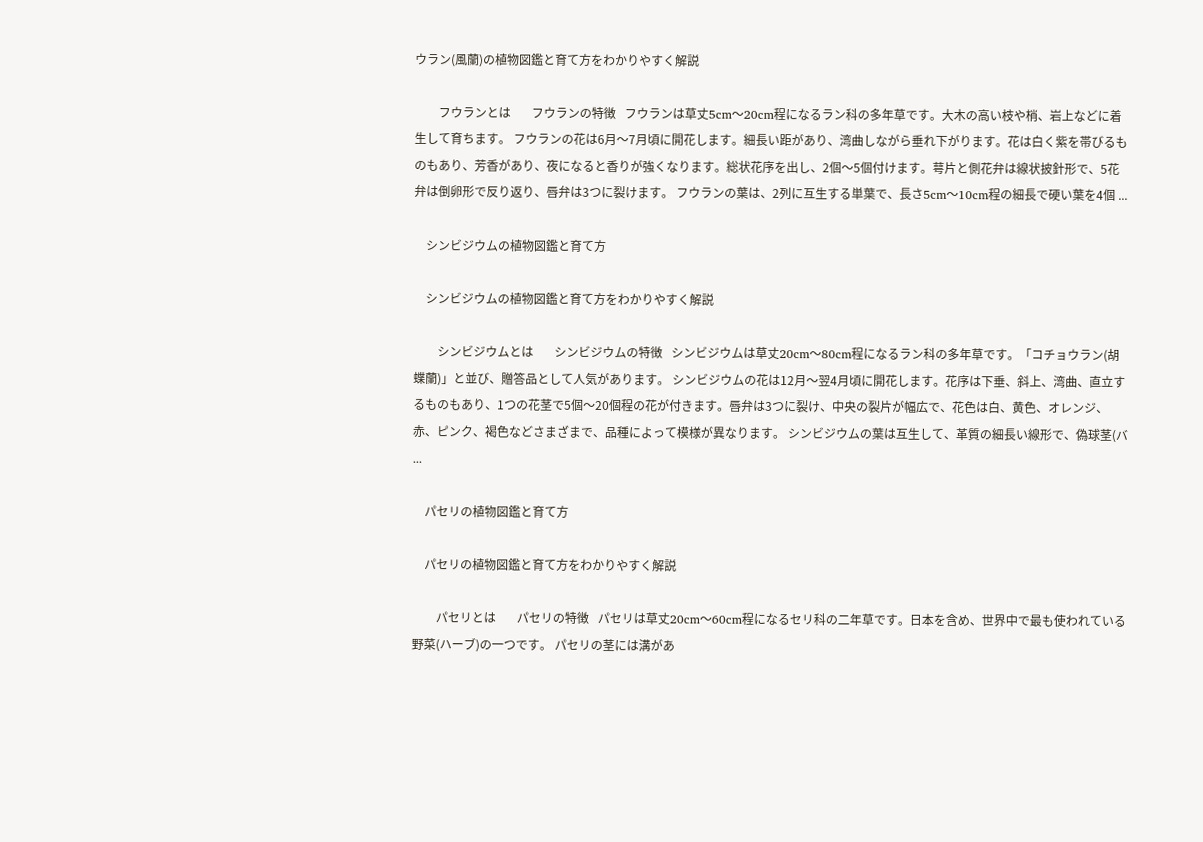ウラン(風蘭)の植物図鑑と育て方をわかりやすく解説

        フウランとは       フウランの特徴   フウランは草丈5cm〜20cm程になるラン科の多年草です。大木の高い枝や梢、岩上などに着生して育ちます。 フウランの花は6月〜7月頃に開花します。細長い距があり、湾曲しながら垂れ下がります。花は白く紫を帯びるものもあり、芳香があり、夜になると香りが強くなります。総状花序を出し、2個〜5個付けます。萼片と側花弁は線状披針形で、5花弁は倒卵形で反り返り、唇弁は3つに裂けます。 フウランの葉は、2列に互生する単葉で、長さ5cm〜10cm程の細長で硬い葉を4個 ...

    シンビジウムの植物図鑑と育て方

    シンビジウムの植物図鑑と育て方をわかりやすく解説

        シンビジウムとは       シンビジウムの特徴   シンビジウムは草丈20cm〜80cm程になるラン科の多年草です。「コチョウラン(胡蝶蘭)」と並び、贈答品として人気があります。 シンビジウムの花は12月〜翌4月頃に開花します。花序は下垂、斜上、湾曲、直立するものもあり、1つの花茎で5個〜20個程の花が付きます。唇弁は3つに裂け、中央の裂片が幅広で、花色は白、黄色、オレンジ、赤、ピンク、褐色などさまざまで、品種によって模様が異なります。 シンビジウムの葉は互生して、革質の細長い線形で、偽球茎(バ ...

    パセリの植物図鑑と育て方

    パセリの植物図鑑と育て方をわかりやすく解説

        パセリとは       パセリの特徴   パセリは草丈20cm〜60cm程になるセリ科の二年草です。日本を含め、世界中で最も使われている野菜(ハーブ)の一つです。 パセリの茎には溝があ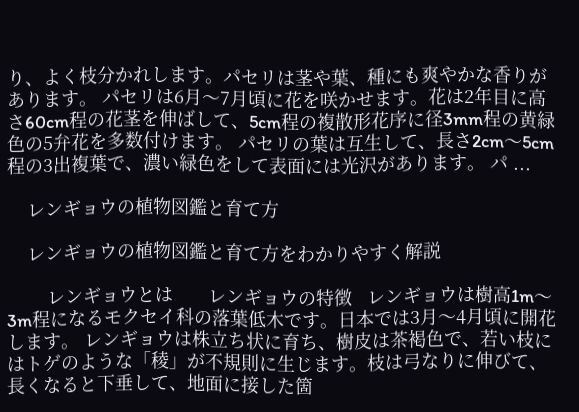り、よく枝分かれします。パセリは茎や葉、種にも爽やかな香りがあります。 パセリは6月〜7月頃に花を咲かせます。花は2年目に高さ60cm程の花茎を伸ばして、5cm程の複散形花序に径3mm程の黄緑色の5弁花を多数付けます。 パセリの葉は互生して、長さ2cm〜5cm程の3出複葉で、濃い緑色をして表面には光沢があります。 パ ...

    レンギョウの植物図鑑と育て方

    レンギョウの植物図鑑と育て方をわかりやすく解説

        レンギョウとは       レンギョウの特徴   レンギョウは樹高1m〜3m程になるモクセイ科の落葉低木です。日本では3月〜4月頃に開花します。 レンギョウは株立ち状に育ち、樹皮は茶褐色で、若い枝にはトゲのような「稜」が不規則に生じます。枝は弓なりに伸びて、長くなると下垂して、地面に接した箇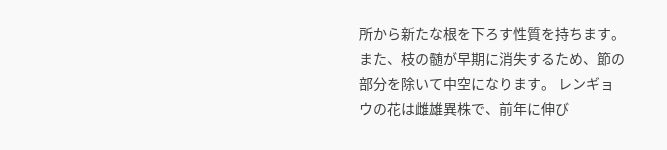所から新たな根を下ろす性質を持ちます。また、枝の髄が早期に消失するため、節の部分を除いて中空になります。 レンギョウの花は雌雄異株で、前年に伸び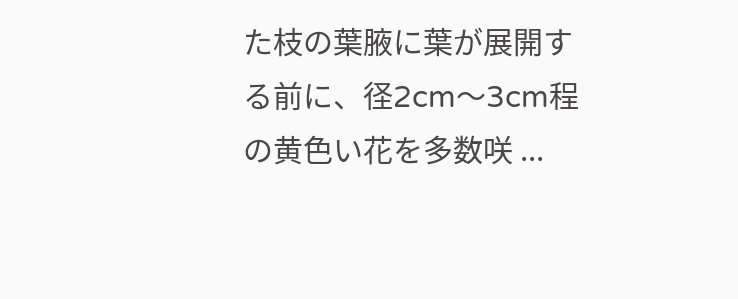た枝の葉腋に葉が展開する前に、径2cm〜3cm程の黄色い花を多数咲 ...